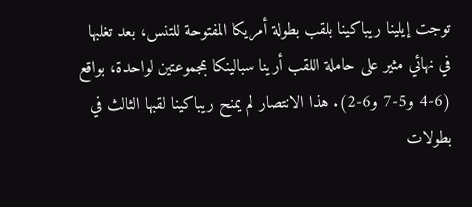توجت إيلينا ريباكينا بلقب بطولة أمريكا المفتوحة للتنس، بعد تغلبها في نهائي مثير على حاملة اللقب أرينا سبالينكا بمجموعتين لواحدة، بواقع (6-4 و5-7 و6-2). هذا الانتصار لم يمنح ريباكينا لقبها الثالث في بطولات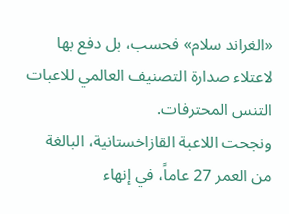«الغراند سلام» فحسب، بل دفع بها لاعتلاء صدارة التصنيف العالمي للاعبات التنس المحترفات.
ونجحت اللاعبة القازاخستانية، البالغة من العمر 27 عاماً، في إنهاء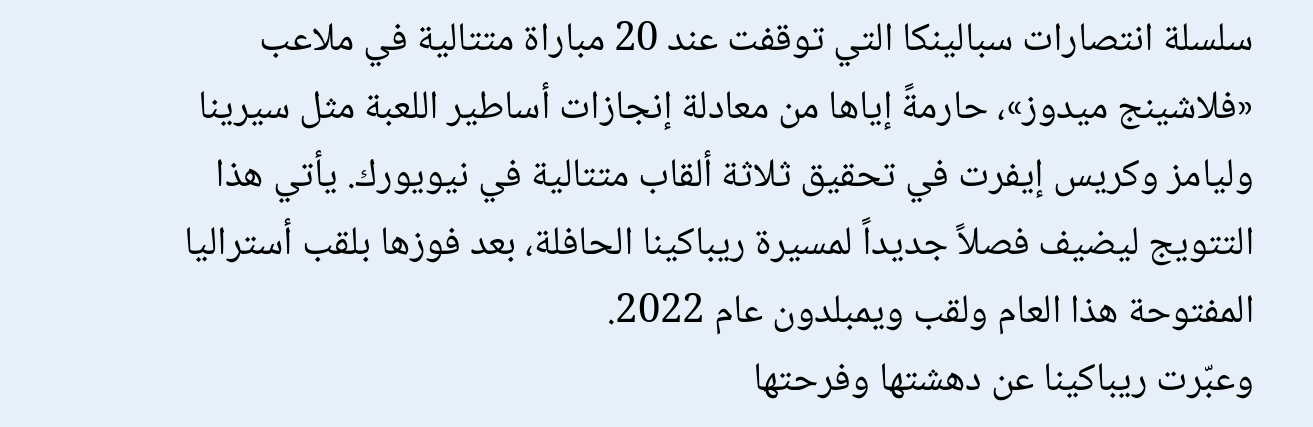سلسلة انتصارات سبالينكا التي توقفت عند 20 مباراة متتالية في ملاعب «فلاشينج ميدوز»، حارمةً إياها من معادلة إنجازات أساطير اللعبة مثل سيرينا وليامز وكريس إيفرت في تحقيق ثلاثة ألقاب متتالية في نيويورك. يأتي هذا التتويج ليضيف فصلاً جديداً لمسيرة ريباكينا الحافلة، بعد فوزها بلقب أستراليا المفتوحة هذا العام ولقب ويمبلدون عام 2022.
وعبّرت ريباكينا عن دهشتها وفرحتها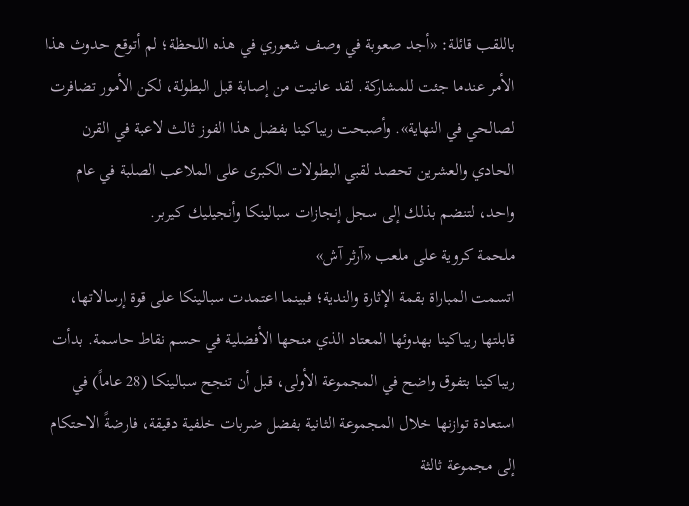باللقب قائلة: «أجد صعوبة في وصف شعوري في هذه اللحظة؛ لم أتوقع حدوث هذا الأمر عندما جئت للمشاركة. لقد عانيت من إصابة قبل البطولة، لكن الأمور تضافرت لصالحي في النهاية». وأصبحت ريباكينا بفضل هذا الفوز ثالث لاعبة في القرن الحادي والعشرين تحصد لقبي البطولات الكبرى على الملاعب الصلبة في عام واحد، لتنضم بذلك إلى سجل إنجازات سبالينكا وأنجيليك كيربر.
ملحمة كروية على ملعب «آرثر آش»
اتسمت المباراة بقمة الإثارة والندية؛ فبينما اعتمدت سبالينكا على قوة إرسالاتها، قابلتها ريباكينا بهدوئها المعتاد الذي منحها الأفضلية في حسم نقاط حاسمة. بدأت ريباكينا بتفوق واضح في المجموعة الأولى، قبل أن تنجح سبالينكا (28 عاماً) في استعادة توازنها خلال المجموعة الثانية بفضل ضربات خلفية دقيقة، فارضةً الاحتكام إلى مجموعة ثالثة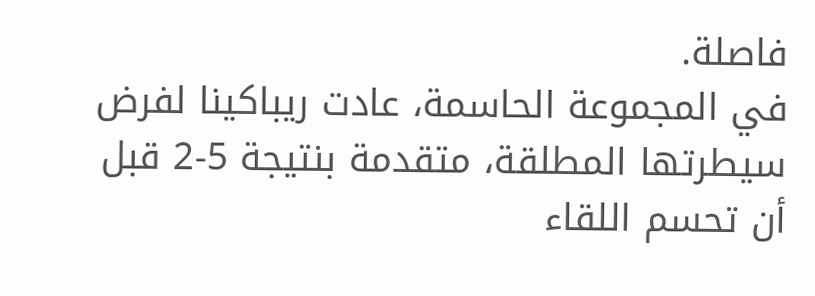فاصلة.
في المجموعة الحاسمة، عادت ريباكينا لفرض سيطرتها المطلقة، متقدمة بنتيجة 5-2 قبل أن تحسم اللقاء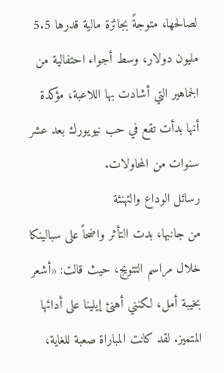لصالحها، متوجةً بجائزة مالية قدرها 5.5 مليون دولار، وسط أجواء احتفالية من الجماهير التي أشادت بها اللاعبة، مؤكدة أنها بدأت تقع في حب نيويورك بعد عشر سنوات من المحاولات.
رسائل الوداع والتهنئة
من جانبها، بدت التأثر واضحاً على سبالينكا خلال مراسم التتويج، حيث قالت: «أشعر بخيبة أمل، لكنني أهنئ إيلينا على أدائها المتميز. لقد كانت المباراة صعبة للغاية،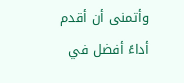وأتمنى أن أقدم أداءً أفضل في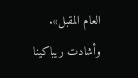العام المقبل». وأشادت ريباكينا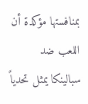بمنافستها مؤكدة أن اللعب ضد سبالينكا يمثل تحدياً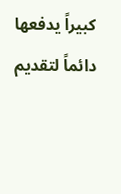كبيراً يدفعها دائماً لتقديم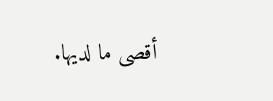أقصى ما لديها.